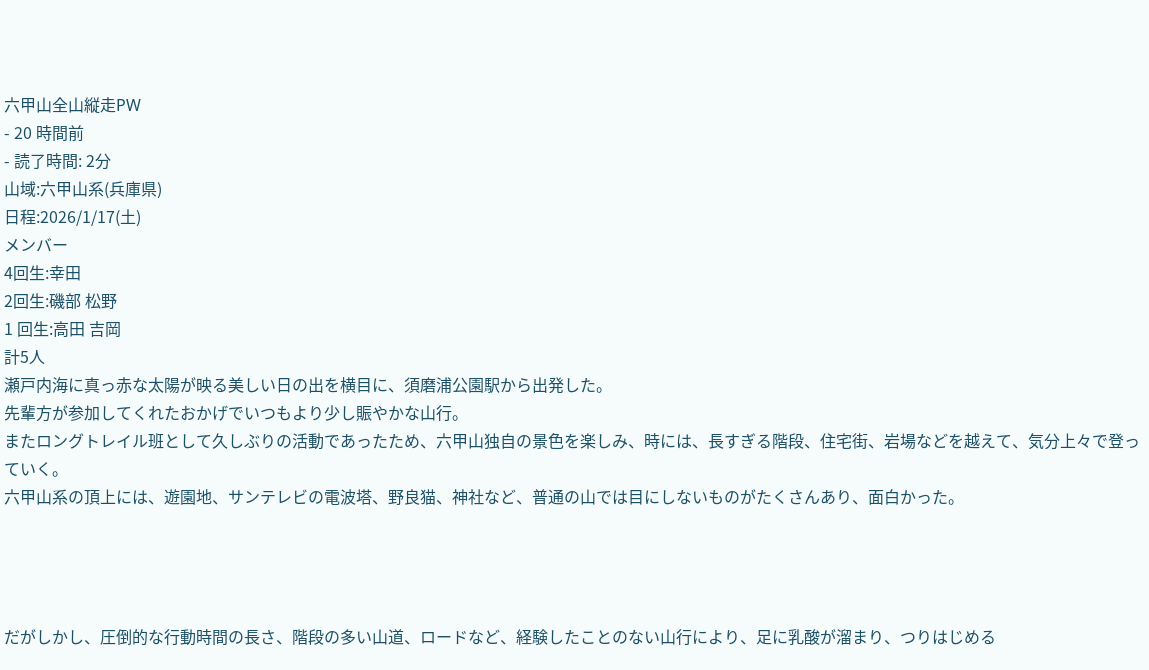六甲山全山縦走PW
- 20 時間前
- 読了時間: 2分
山域:六甲山系(兵庫県)
日程:2026/1/17(土)
メンバー
4回生:幸田
2回生:磯部 松野
1 回生:高田 吉岡
計5人
瀬戸内海に真っ赤な太陽が映る美しい日の出を横目に、須磨浦公園駅から出発した。
先輩方が参加してくれたおかげでいつもより少し賑やかな山行。
またロングトレイル班として久しぶりの活動であったため、六甲山独自の景色を楽しみ、時には、長すぎる階段、住宅街、岩場などを越えて、気分上々で登っていく。
六甲山系の頂上には、遊園地、サンテレビの電波塔、野良猫、神社など、普通の山では目にしないものがたくさんあり、面白かった。




だがしかし、圧倒的な行動時間の長さ、階段の多い山道、ロードなど、経験したことのない山行により、足に乳酸が溜まり、つりはじめる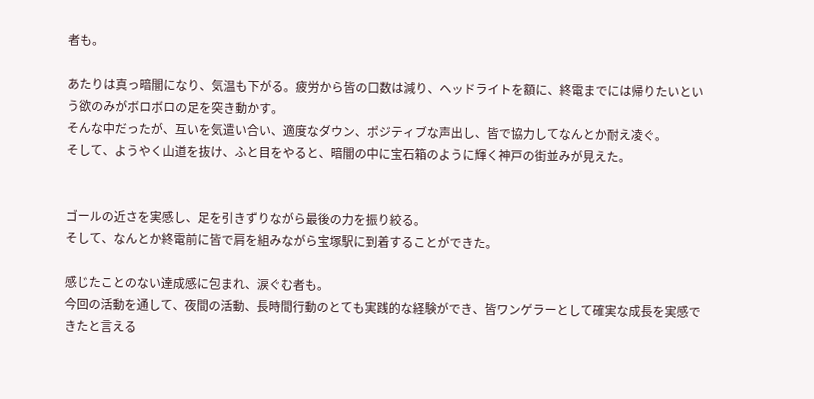者も。

あたりは真っ暗闇になり、気温も下がる。疲労から皆の口数は減り、ヘッドライトを額に、終電までには帰りたいという欲のみがボロボロの足を突き動かす。
そんな中だったが、互いを気遣い合い、適度なダウン、ポジティブな声出し、皆で協力してなんとか耐え凌ぐ。
そして、ようやく山道を抜け、ふと目をやると、暗闇の中に宝石箱のように輝く神戸の街並みが見えた。


ゴールの近さを実感し、足を引きずりながら最後の力を振り絞る。
そして、なんとか終電前に皆で肩を組みながら宝塚駅に到着することができた。

感じたことのない達成感に包まれ、涙ぐむ者も。
今回の活動を通して、夜間の活動、長時間行動のとても実践的な経験ができ、皆ワンゲラーとして確実な成長を実感できたと言える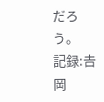だろう。
記録:𠮷岡